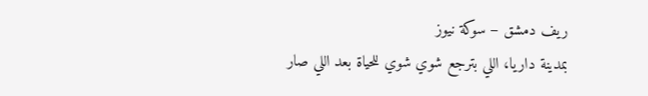ريف دمشق – سوكة نيوز
بمدينة داريا، اللي بترجع شوي شوي للحياة بعد اللي صار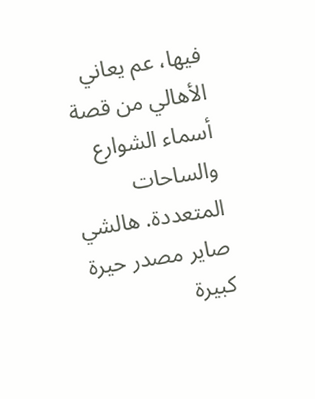فيها، عم يعاني الأهالي من قصة أسماء الشوارع والساحات المتعددة. هالشي صاير مصدر حيرة كبيرة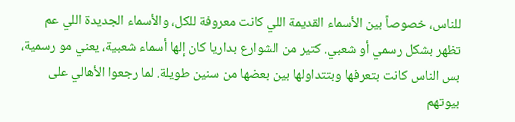للناس، خصوصاً بين الأسماء القديمة اللي كانت معروفة للكل، والأسماء الجديدة اللي عم تظهر بشكل رسمي أو شعبي. كتير من الشوارع بداريا كان إلها أسماء شعبية، يعني مو رسمية، بس الناس كانت بتعرفها وبتتداولها بين بعضها من سنين طويلة. لما رجعوا الأهالي على بيوتهم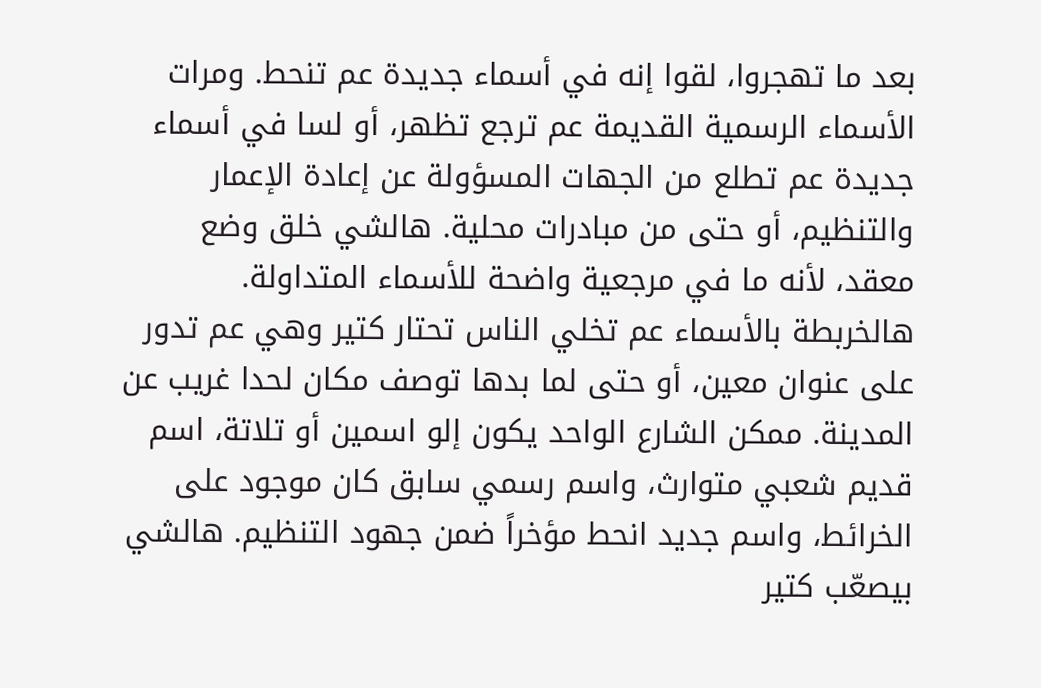بعد ما تهجروا، لقوا إنه في أسماء جديدة عم تنحط. ومرات الأسماء الرسمية القديمة عم ترجع تظهر، أو لسا في أسماء جديدة عم تطلع من الجهات المسؤولة عن إعادة الإعمار والتنظيم، أو حتى من مبادرات محلية. هالشي خلق وضع معقد، لأنه ما في مرجعية واضحة للأسماء المتداولة.
هالخربطة بالأسماء عم تخلي الناس تحتار كتير وهي عم تدور على عنوان معين، أو حتى لما بدها توصف مكان لحدا غريب عن المدينة. ممكن الشارع الواحد يكون إلو اسمين أو تلاتة، اسم قديم شعبي متوارث، واسم رسمي سابق كان موجود على الخرائط، واسم جديد انحط مؤخراً ضمن جهود التنظيم. هالشي بيصعّب كتير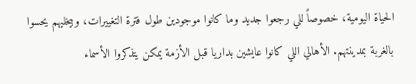الحياة اليومية، خصوصاً للي رجعوا جديد وما كانوا موجودين طول فترة التغييرات، وبيخليهم يحسوا بالغربة بمدينتهم. الأهالي اللي كانوا عايشين بداريا قبل الأزمة يمكن يتذكروا الأسماء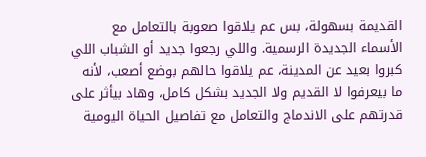القديمة بسهولة، بس عم يلاقوا صعوبة بالتعامل مع الأسماء الجديدة الرسمية. واللي رجعوا جديد أو الشباب اللي كبروا بعيد عن المدينة، عم يلاقوا حالهم بوضع أصعب، لأنه ما بيعرفوا لا القديم ولا الجديد بشكل كامل، وهاد بيأثر على قدرتهم على الاندماج والتعامل مع تفاصيل الحياة اليومية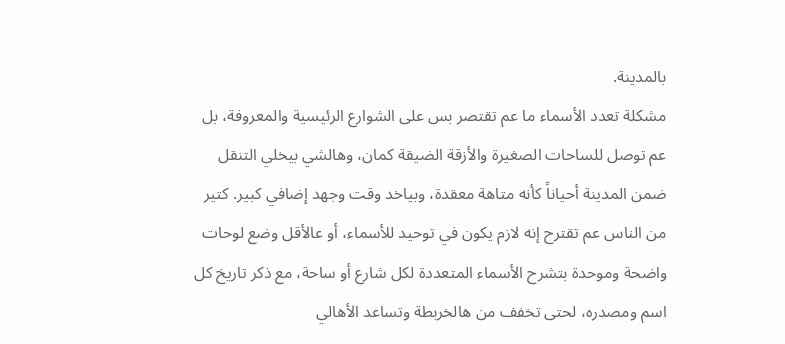بالمدينة.
مشكلة تعدد الأسماء ما عم تقتصر بس على الشوارع الرئيسية والمعروفة، بل عم توصل للساحات الصغيرة والأزقة الضيقة كمان، وهالشي بيخلي التنقل ضمن المدينة أحياناً كأنه متاهة معقدة، وبياخد وقت وجهد إضافي كبير. كتير من الناس عم تقترح إنه لازم يكون في توحيد للأسماء، أو عالأقل وضع لوحات واضحة وموحدة بتشرح الأسماء المتعددة لكل شارع أو ساحة، مع ذكر تاريخ كل اسم ومصدره، لحتى تخفف من هالخربطة وتساعد الأهالي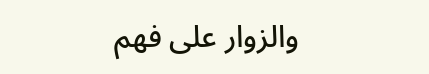والزوار على فهم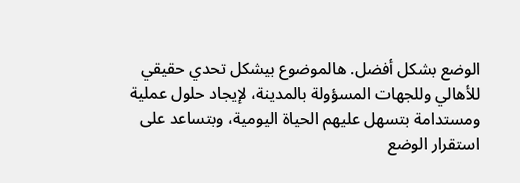الوضع بشكل أفضل. هالموضوع بيشكل تحدي حقيقي للأهالي وللجهات المسؤولة بالمدينة، لإيجاد حلول عملية ومستدامة بتسهل عليهم الحياة اليومية، وبتساعد على استقرار الوضع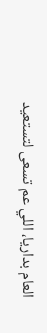العام بداريا، اللي عم تسعى لتستعيد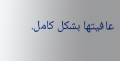عافيتها بشكل كامل.